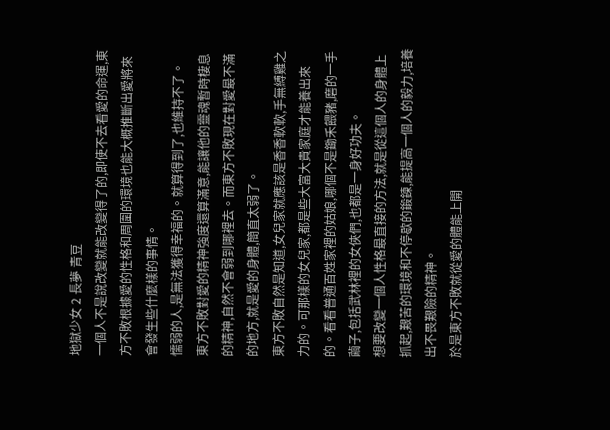地獄少女 2 長夢 青豆
一個人不是說改變就能改變得了的,即使不去看愛的命運,東方不敗根據愛的性格和周圍的環境也能大概推斷出愛將來會發生些什麼樣的事情。
懦弱的人,是無法獲得幸福的。就算得到了,也維持不了。
東方不敗對愛的精神強度還算滿意,能讓他的靈魂暫時棲息的精神,自然不會弱到哪裡去。而東方不敗現在對愛最不滿的地方,就是愛的身體,簡直太弱了。
東方不敗自然是知道,女兒家就應該是香香軟軟,手無縛雞之力的。可那樣的女兒家,都是些大富大貴家庭才能養出來的。看看普通百姓家裡的姑娘,哪個不是鋤禾餵豬,磨的一手繭子,包括武林裡的女俠們,也都是一身好功夫。
想要改變一個人性格最直接的方法,就是從這個人的身體上抓起,艱苦的環境和不停歇的鍛鍊,能提高一個人的毅力,培養出不畏艱險的精神。
於是東方不敗就從愛的體能上開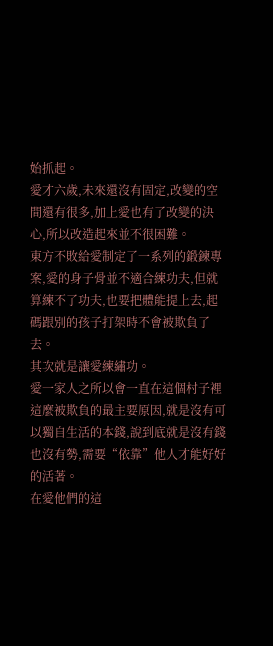始抓起。
愛才六歲,未來還沒有固定,改變的空間還有很多,加上愛也有了改變的決心,所以改造起來並不很困難。
東方不敗給愛制定了一系列的鍛鍊專案,愛的身子骨並不適合練功夫,但就算練不了功夫,也要把體能提上去,起碼跟別的孩子打架時不會被欺負了去。
其次就是讓愛練繡功。
愛一家人之所以會一直在這個村子裡這麼被欺負的最主要原因,就是沒有可以獨自生活的本錢,說到底就是沒有錢也沒有勢,需要“依靠”他人才能好好的活著。
在愛他們的這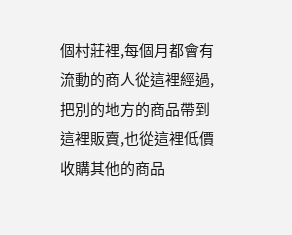個村莊裡,每個月都會有流動的商人從這裡經過,把別的地方的商品帶到這裡販賣,也從這裡低價收購其他的商品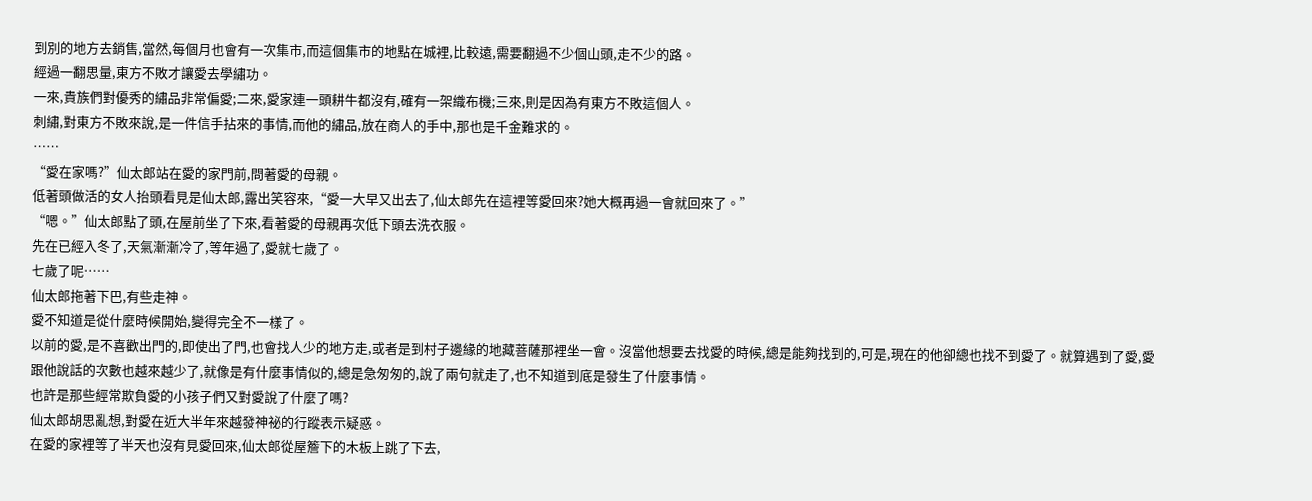到別的地方去銷售,當然,每個月也會有一次集市,而這個集市的地點在城裡,比較遠,需要翻過不少個山頭,走不少的路。
經過一翻思量,東方不敗才讓愛去學繡功。
一來,貴族們對優秀的繡品非常偏愛;二來,愛家連一頭耕牛都沒有,確有一架織布機;三來,則是因為有東方不敗這個人。
刺繡,對東方不敗來說,是一件信手拈來的事情,而他的繡品,放在商人的手中,那也是千金難求的。
……
“愛在家嗎?”仙太郎站在愛的家門前,問著愛的母親。
低著頭做活的女人抬頭看見是仙太郎,露出笑容來,“愛一大早又出去了,仙太郎先在這裡等愛回來?她大概再過一會就回來了。”
“嗯。”仙太郎點了頭,在屋前坐了下來,看著愛的母親再次低下頭去洗衣服。
先在已經入冬了,天氣漸漸冷了,等年過了,愛就七歲了。
七歲了呢……
仙太郎拖著下巴,有些走神。
愛不知道是從什麼時候開始,變得完全不一樣了。
以前的愛,是不喜歡出門的,即使出了門,也會找人少的地方走,或者是到村子邊緣的地藏菩薩那裡坐一會。沒當他想要去找愛的時候,總是能夠找到的,可是,現在的他卻總也找不到愛了。就算遇到了愛,愛跟他說話的次數也越來越少了,就像是有什麼事情似的,總是急匆匆的,說了兩句就走了,也不知道到底是發生了什麼事情。
也許是那些經常欺負愛的小孩子們又對愛說了什麼了嗎?
仙太郎胡思亂想,對愛在近大半年來越發神祕的行蹤表示疑惑。
在愛的家裡等了半天也沒有見愛回來,仙太郎從屋簷下的木板上跳了下去,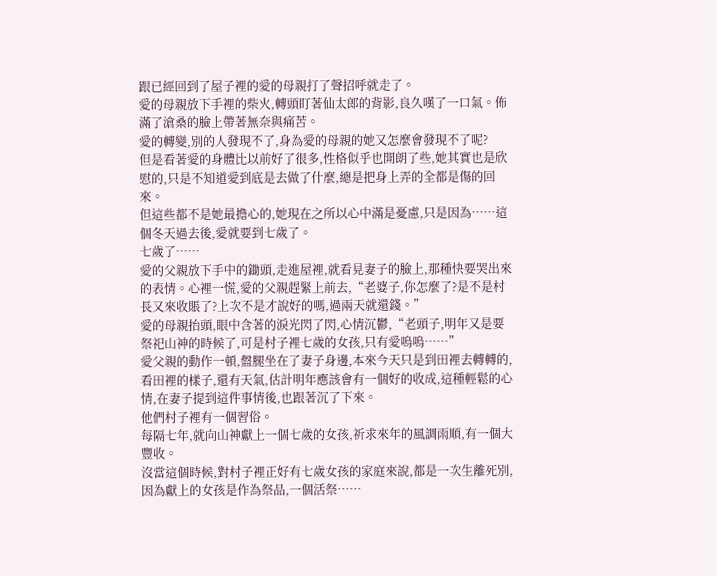跟已經回到了屋子裡的愛的母親打了聲招呼就走了。
愛的母親放下手裡的柴火,轉頭盯著仙太郎的背影,良久嘆了一口氣。佈滿了滄桑的臉上帶著無奈與痛苦。
愛的轉變,別的人發現不了,身為愛的母親的她又怎麼會發現不了呢?
但是看著愛的身體比以前好了很多,性格似乎也開朗了些,她其實也是欣慰的,只是不知道愛到底是去做了什麼,總是把身上弄的全都是傷的回來。
但這些都不是她最擔心的,她現在之所以心中滿是憂慮,只是因為……這個冬天過去後,愛就要到七歲了。
七歲了……
愛的父親放下手中的鋤頭,走進屋裡,就看見妻子的臉上,那種快要哭出來的表情。心裡一慌,愛的父親趕緊上前去,“老婆子,你怎麼了?是不是村長又來收賬了?上次不是才說好的嗎,過兩天就還錢。”
愛的母親抬頭,眼中含著的淚光閃了閃,心情沉鬱,“老頭子,明年又是要祭祀山神的時候了,可是村子裡七歲的女孩,只有愛嗚嗚……”
愛父親的動作一頓,盤腿坐在了妻子身邊,本來今天只是到田裡去轉轉的,看田裡的樣子,還有天氣,估計明年應該會有一個好的收成,這種輕鬆的心情,在妻子提到這件事情後,也跟著沉了下來。
他們村子裡有一個習俗。
每隔七年,就向山神獻上一個七歲的女孩,祈求來年的風調雨順,有一個大豐收。
沒當這個時候,對村子裡正好有七歲女孩的家庭來說,都是一次生離死別,因為獻上的女孩是作為祭品,一個活祭……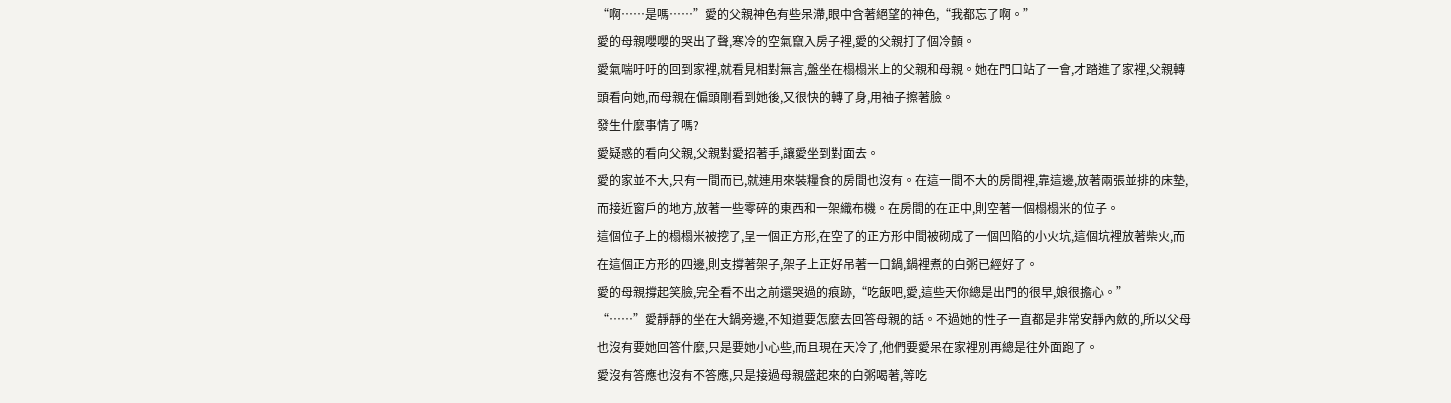“啊……是嗎……”愛的父親神色有些呆滯,眼中含著絕望的神色,“我都忘了啊。”
愛的母親嚶嚶的哭出了聲,寒冷的空氣竄入房子裡,愛的父親打了個冷顫。
愛氣喘吁吁的回到家裡,就看見相對無言,盤坐在榻榻米上的父親和母親。她在門口站了一會,才踏進了家裡,父親轉頭看向她,而母親在偏頭剛看到她後,又很快的轉了身,用袖子擦著臉。
發生什麼事情了嗎?
愛疑惑的看向父親,父親對愛招著手,讓愛坐到對面去。
愛的家並不大,只有一間而已,就連用來裝糧食的房間也沒有。在這一間不大的房間裡,靠這邊,放著兩張並排的床墊,而接近窗戶的地方,放著一些零碎的東西和一架織布機。在房間的在正中,則空著一個榻榻米的位子。
這個位子上的榻榻米被挖了,呈一個正方形,在空了的正方形中間被砌成了一個凹陷的小火坑,這個坑裡放著柴火,而在這個正方形的四邊,則支撐著架子,架子上正好吊著一口鍋,鍋裡煮的白粥已經好了。
愛的母親撐起笑臉,完全看不出之前還哭過的痕跡,“吃飯吧,愛,這些天你總是出門的很早,娘很擔心。”
“……”愛靜靜的坐在大鍋旁邊,不知道要怎麼去回答母親的話。不過她的性子一直都是非常安靜內斂的,所以父母也沒有要她回答什麼,只是要她小心些,而且現在天冷了,他們要愛呆在家裡別再總是往外面跑了。
愛沒有答應也沒有不答應,只是接過母親盛起來的白粥喝著,等吃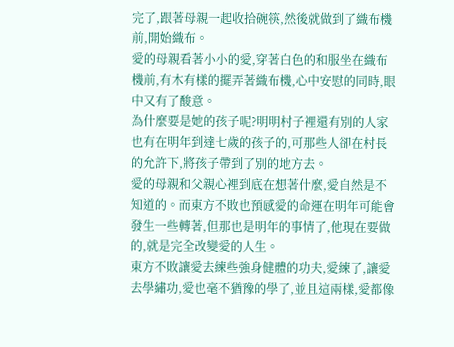完了,跟著母親一起收拾碗筷,然後就做到了織布機前,開始織布。
愛的母親看著小小的愛,穿著白色的和服坐在織布機前,有木有樣的擺弄著織布機,心中安慰的同時,眼中又有了酸意。
為什麼要是她的孩子呢?明明村子裡還有別的人家也有在明年到達七歲的孩子的,可那些人卻在村長的允許下,將孩子帶到了別的地方去。
愛的母親和父親心裡到底在想著什麼,愛自然是不知道的。而東方不敗也預感愛的命運在明年可能會發生一些轉著,但那也是明年的事情了,他現在要做的,就是完全改變愛的人生。
東方不敗讓愛去練些強身健體的功夫,愛練了,讓愛去學繡功,愛也毫不猶豫的學了,並且這兩樣,愛都像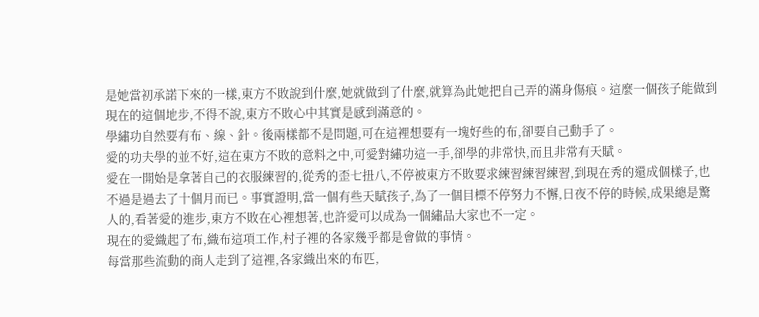是她當初承諾下來的一樣,東方不敗說到什麼,她就做到了什麼,就算為此她把自己弄的滿身傷痕。這麼一個孩子能做到現在的這個地步,不得不說,東方不敗心中其實是感到滿意的。
學繡功自然要有布、線、針。後兩樣都不是問題,可在這裡想要有一塊好些的布,卻要自己動手了。
愛的功夫學的並不好,這在東方不敗的意料之中,可愛對繡功這一手,卻學的非常快,而且非常有天賦。
愛在一開始是拿著自己的衣服練習的,從秀的歪七扭八,不停被東方不敗要求練習練習練習,到現在秀的還成個樣子,也不過是過去了十個月而已。事實證明,當一個有些天賦孩子,為了一個目標不停努力不懈,日夜不停的時候,成果總是驚人的,看著愛的進步,東方不敗在心裡想著,也許愛可以成為一個繡品大家也不一定。
現在的愛織起了布,織布這項工作,村子裡的各家幾乎都是會做的事情。
每當那些流動的商人走到了這裡,各家織出來的布匹,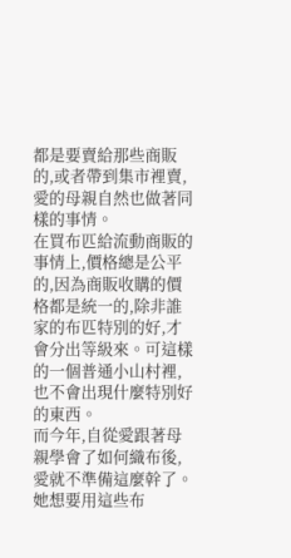都是要賣給那些商販的,或者帶到集市裡賣,愛的母親自然也做著同樣的事情。
在買布匹給流動商販的事情上,價格總是公平的,因為商販收購的價格都是統一的,除非誰家的布匹特別的好,才會分出等級來。可這樣的一個普通小山村裡,也不會出現什麼特別好的東西。
而今年,自從愛跟著母親學會了如何織布後,愛就不準備這麼幹了。
她想要用這些布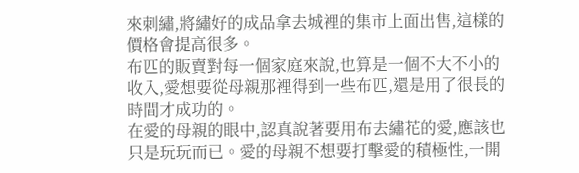來刺繡,將繡好的成品拿去城裡的集市上面出售,這樣的價格會提高很多。
布匹的販賣對每一個家庭來說,也算是一個不大不小的收入,愛想要從母親那裡得到一些布匹,還是用了很長的時間才成功的。
在愛的母親的眼中,認真說著要用布去繡花的愛,應該也只是玩玩而已。愛的母親不想要打擊愛的積極性,一開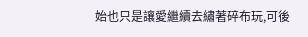始也只是讓愛繼續去繡著碎布玩,可後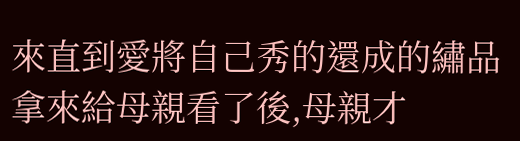來直到愛將自己秀的還成的繡品拿來給母親看了後,母親才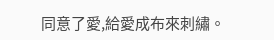同意了愛,給愛成布來刺繡。